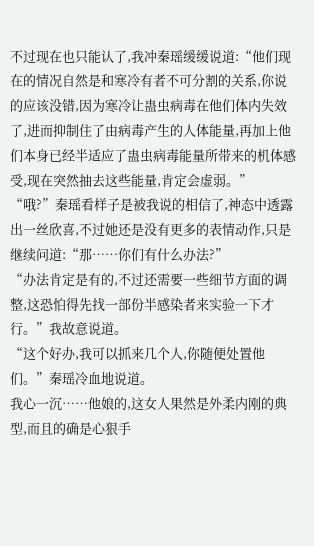不过现在也只能认了,我冲秦瑶缓缓说道:“他们现在的情况自然是和寒冷有者不可分割的关系,你说的应该没错,因为寒冷让蛊虫病毒在他们体内失效了,进而抑制住了由病毒产生的人体能量,再加上他们本身已经半适应了蛊虫病毒能量所带来的机体感受,现在突然抽去这些能量,肯定会虚弱。”
“哦?”秦瑶看样子是被我说的相信了,神态中透露出一丝欣喜,不过她还是没有更多的表情动作,只是继续问道:“那……你们有什么办法?”
“办法肯定是有的,不过还需要一些细节方面的调整,这恐怕得先找一部份半感染者来实验一下才行。”我故意说道。
“这个好办,我可以抓来几个人,你随便处置他们。”秦瑶冷血地说道。
我心一沉……他娘的,这女人果然是外柔内刚的典型,而且的确是心狠手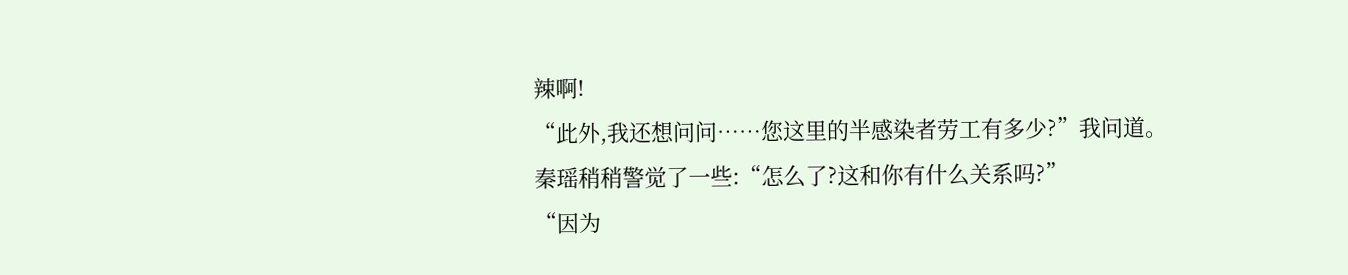辣啊!
“此外,我还想问问……您这里的半感染者劳工有多少?”我问道。
秦瑶稍稍警觉了一些:“怎么了?这和你有什么关系吗?”
“因为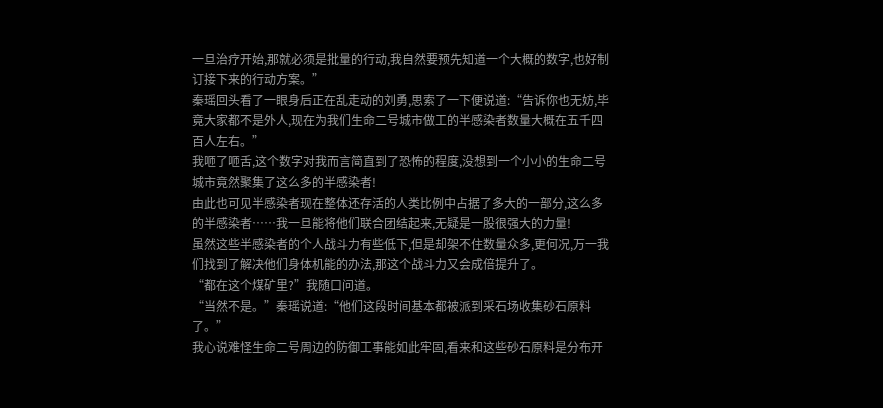一旦治疗开始,那就必须是批量的行动,我自然要预先知道一个大概的数字,也好制订接下来的行动方案。”
秦瑶回头看了一眼身后正在乱走动的刘勇,思索了一下便说道:“告诉你也无妨,毕竟大家都不是外人,现在为我们生命二号城市做工的半感染者数量大概在五千四百人左右。”
我咂了咂舌,这个数字对我而言简直到了恐怖的程度,没想到一个小小的生命二号城市竟然聚集了这么多的半感染者!
由此也可见半感染者现在整体还存活的人类比例中占据了多大的一部分,这么多的半感染者……我一旦能将他们联合团结起来,无疑是一股很强大的力量!
虽然这些半感染者的个人战斗力有些低下,但是却架不住数量众多,更何况,万一我们找到了解决他们身体机能的办法,那这个战斗力又会成倍提升了。
“都在这个煤矿里?”我随口问道。
“当然不是。”秦瑶说道:“他们这段时间基本都被派到采石场收集砂石原料了。”
我心说难怪生命二号周边的防御工事能如此牢固,看来和这些砂石原料是分布开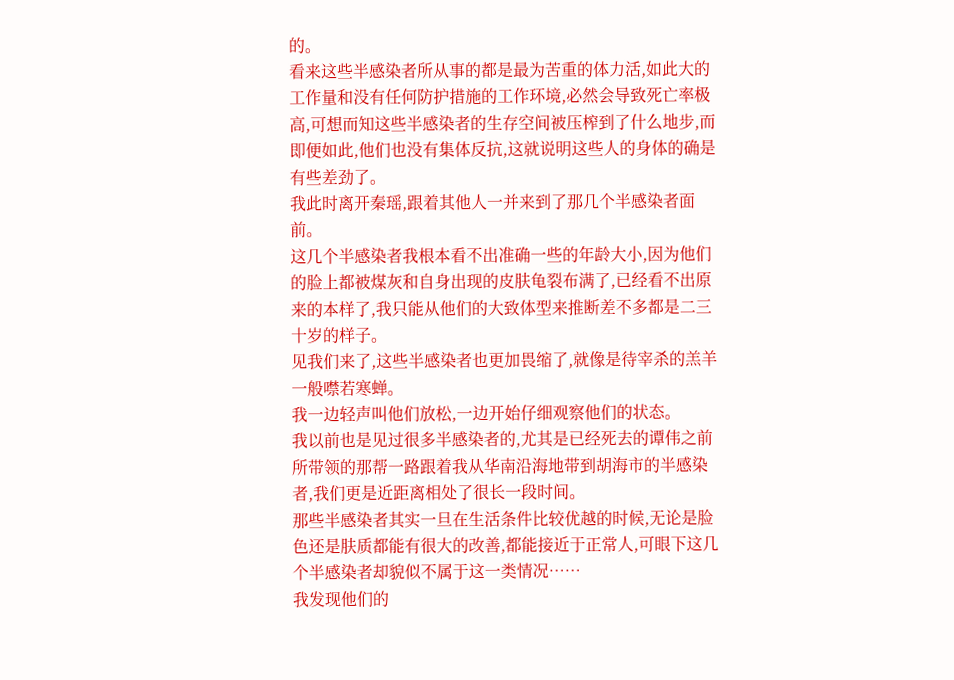的。
看来这些半感染者所从事的都是最为苦重的体力活,如此大的工作量和没有任何防护措施的工作环境,必然会导致死亡率极高,可想而知这些半感染者的生存空间被压榨到了什么地步,而即便如此,他们也没有集体反抗,这就说明这些人的身体的确是有些差劲了。
我此时离开秦瑶,跟着其他人一并来到了那几个半感染者面前。
这几个半感染者我根本看不出准确一些的年龄大小,因为他们的脸上都被煤灰和自身出现的皮肤龟裂布满了,已经看不出原来的本样了,我只能从他们的大致体型来推断差不多都是二三十岁的样子。
见我们来了,这些半感染者也更加畏缩了,就像是待宰杀的羔羊一般噤若寒蝉。
我一边轻声叫他们放松,一边开始仔细观察他们的状态。
我以前也是见过很多半感染者的,尤其是已经死去的谭伟之前所带领的那帮一路跟着我从华南沿海地带到胡海市的半感染者,我们更是近距离相处了很长一段时间。
那些半感染者其实一旦在生活条件比较优越的时候,无论是脸色还是肤质都能有很大的改善,都能接近于正常人,可眼下这几个半感染者却貌似不属于这一类情况……
我发现他们的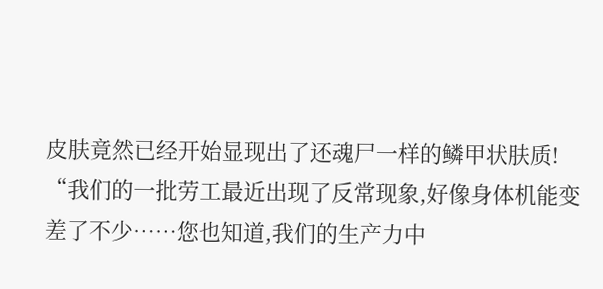皮肤竟然已经开始显现出了还魂尸一样的鳞甲状肤质!
“我们的一批劳工最近出现了反常现象,好像身体机能变差了不少……您也知道,我们的生产力中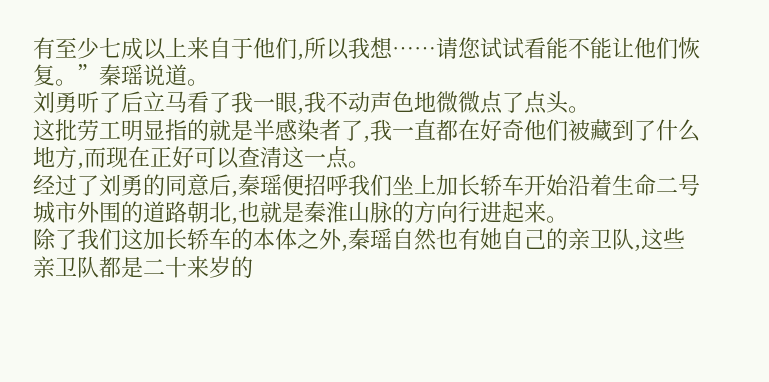有至少七成以上来自于他们,所以我想……请您试试看能不能让他们恢复。”秦瑶说道。
刘勇听了后立马看了我一眼,我不动声色地微微点了点头。
这批劳工明显指的就是半感染者了,我一直都在好奇他们被藏到了什么地方,而现在正好可以查清这一点。
经过了刘勇的同意后,秦瑶便招呼我们坐上加长轿车开始沿着生命二号城市外围的道路朝北,也就是秦淮山脉的方向行进起来。
除了我们这加长轿车的本体之外,秦瑶自然也有她自己的亲卫队,这些亲卫队都是二十来岁的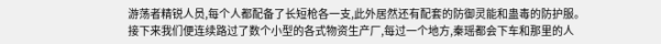游荡者精锐人员,每个人都配备了长短枪各一支,此外居然还有配套的防御灵能和蛊毒的防护服。
接下来我们便连续路过了数个小型的各式物资生产厂,每过一个地方,秦瑶都会下车和那里的人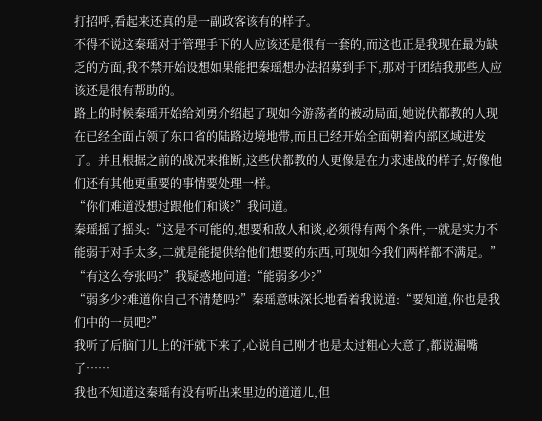打招呼,看起来还真的是一副政客该有的样子。
不得不说这秦瑶对于管理手下的人应该还是很有一套的,而这也正是我现在最为缺乏的方面,我不禁开始设想如果能把秦瑶想办法招募到手下,那对于团结我那些人应该还是很有帮助的。
路上的时候秦瑶开始给刘勇介绍起了现如今游荡者的被动局面,她说伏都教的人现在已经全面占领了东口省的陆路边境地带,而且已经开始全面朝着内部区域进发了。并且根据之前的战况来推断,这些伏都教的人更像是在力求速战的样子,好像他们还有其他更重要的事情要处理一样。
“你们难道没想过跟他们和谈?”我问道。
秦瑶摇了摇头:“这是不可能的,想要和敌人和谈,必须得有两个条件,一就是实力不能弱于对手太多,二就是能提供给他们想要的东西,可现如今我们两样都不满足。”
“有这么夸张吗?”我疑惑地问道:“能弱多少?”
“弱多少?难道你自己不清楚吗?”秦瑶意味深长地看着我说道:“要知道,你也是我们中的一员吧?”
我听了后脑门儿上的汗就下来了,心说自己刚才也是太过粗心大意了,都说漏嘴了……
我也不知道这秦瑶有没有听出来里边的道道儿,但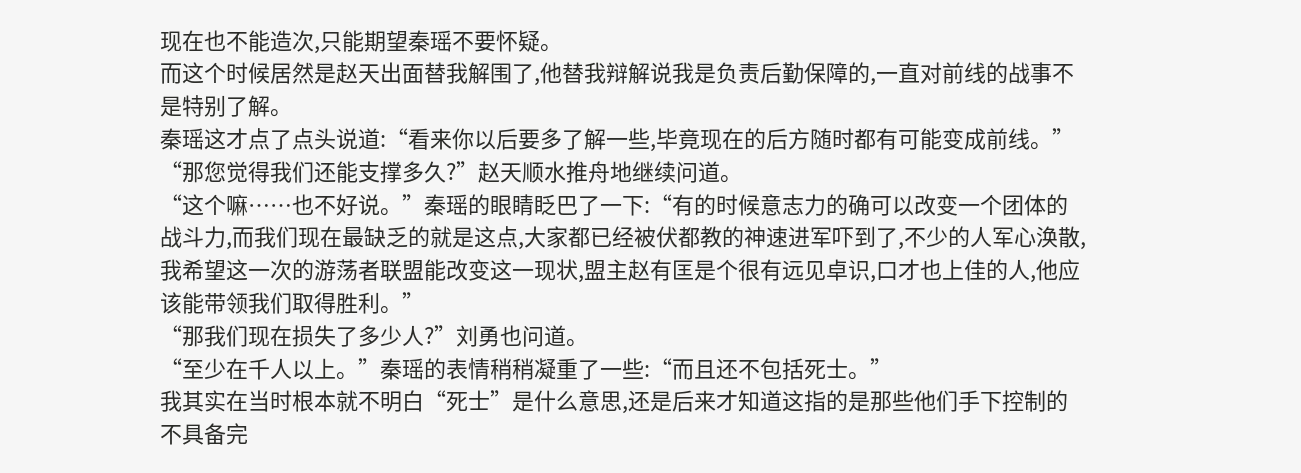现在也不能造次,只能期望秦瑶不要怀疑。
而这个时候居然是赵天出面替我解围了,他替我辩解说我是负责后勤保障的,一直对前线的战事不是特别了解。
秦瑶这才点了点头说道:“看来你以后要多了解一些,毕竟现在的后方随时都有可能变成前线。”
“那您觉得我们还能支撑多久?”赵天顺水推舟地继续问道。
“这个嘛……也不好说。”秦瑶的眼睛眨巴了一下:“有的时候意志力的确可以改变一个团体的战斗力,而我们现在最缺乏的就是这点,大家都已经被伏都教的神速进军吓到了,不少的人军心涣散,我希望这一次的游荡者联盟能改变这一现状,盟主赵有匡是个很有远见卓识,口才也上佳的人,他应该能带领我们取得胜利。”
“那我们现在损失了多少人?”刘勇也问道。
“至少在千人以上。”秦瑶的表情稍稍凝重了一些:“而且还不包括死士。”
我其实在当时根本就不明白“死士”是什么意思,还是后来才知道这指的是那些他们手下控制的不具备完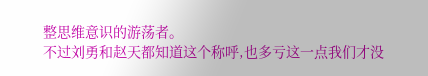整思维意识的游荡者。
不过刘勇和赵天都知道这个称呼,也多亏这一点我们才没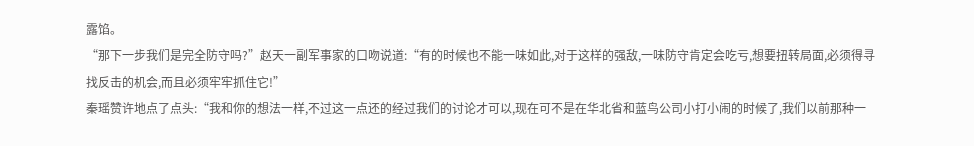露馅。
“那下一步我们是完全防守吗?”赵天一副军事家的口吻说道:“有的时候也不能一味如此,对于这样的强敌,一味防守肯定会吃亏,想要扭转局面,必须得寻找反击的机会,而且必须牢牢抓住它!”
秦瑶赞许地点了点头:“我和你的想法一样,不过这一点还的经过我们的讨论才可以,现在可不是在华北省和蓝鸟公司小打小闹的时候了,我们以前那种一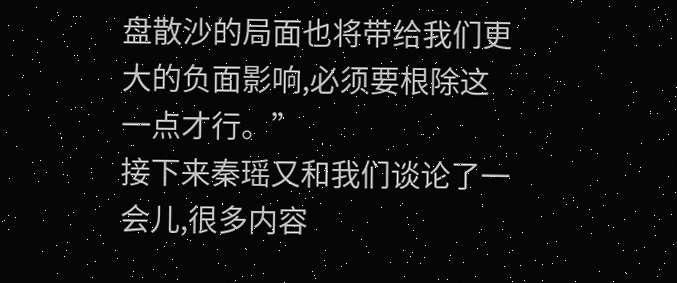盘散沙的局面也将带给我们更大的负面影响,必须要根除这一点才行。”
接下来秦瑶又和我们谈论了一会儿,很多内容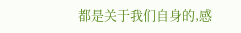都是关于我们自身的,感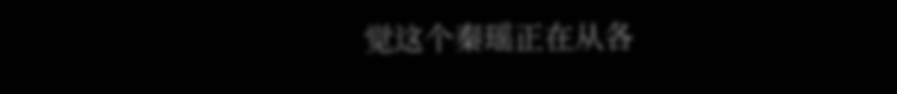觉这个秦瑶正在从各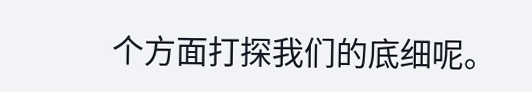个方面打探我们的底细呢。